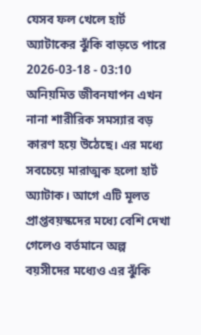যেসব ফল খেলে হার্ট অ্যাটাকের ঝুঁকি বাড়তে পারে
2026-03-18 - 03:10
অনিয়মিত জীবনযাপন এখন নানা শারীরিক সমস্যার বড় কারণ হয়ে উঠেছে। এর মধ্যে সবচেয়ে মারাত্মক হলো হার্ট অ্যাটাক। আগে এটি মূলত প্রাপ্তবয়স্কদের মধ্যে বেশি দেখা গেলেও বর্তমানে অল্প বয়সীদের মধ্যেও এর ঝুঁকি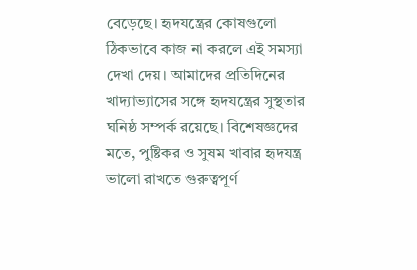বেড়েছে। হৃদযন্ত্রের কোষগুলো ঠিকভাবে কাজ না করলে এই সমস্যা দেখা দেয়। আমাদের প্রতিদিনের খাদ্যাভ্যাসের সঙ্গে হৃদযন্ত্রের সুস্থতার ঘনিষ্ঠ সম্পর্ক রয়েছে। বিশেষজ্ঞদের মতে, পুষ্টিকর ও সুষম খাবার হৃদযন্ত্র ভালো রাখতে গুরুত্বপূর্ণ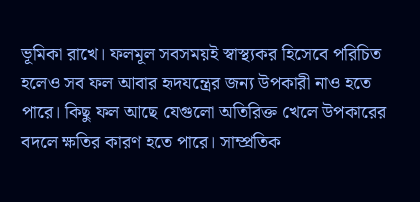ভূমিকা রাখে। ফলমূল সবসময়ই স্বাস্থ্যকর হিসেবে পরিচিত হলেও সব ফল আবার হৃদযন্ত্রের জন্য উপকারী নাও হতে পারে। কিছু ফল আছে যেগুলো অতিরিক্ত খেলে উপকারের বদলে ক্ষতির কারণ হতে পারে। সাম্প্রতিক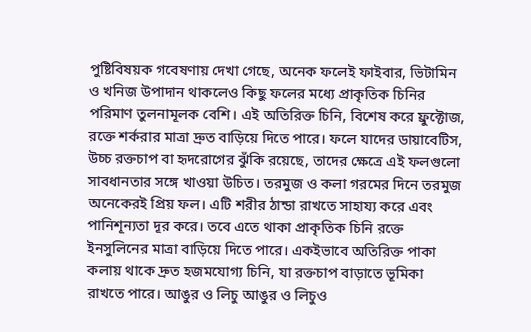পুষ্টিবিষয়ক গবেষণায় দেখা গেছে, অনেক ফলেই ফাইবার, ভিটামিন ও খনিজ উপাদান থাকলেও কিছু ফলের মধ্যে প্রাকৃতিক চিনির পরিমাণ তুলনামূলক বেশি। এই অতিরিক্ত চিনি, বিশেষ করে ফ্রুক্টোজ, রক্তে শর্করার মাত্রা দ্রুত বাড়িয়ে দিতে পারে। ফলে যাদের ডায়াবেটিস, উচ্চ রক্তচাপ বা হৃদরোগের ঝুঁকি রয়েছে, তাদের ক্ষেত্রে এই ফলগুলো সাবধানতার সঙ্গে খাওয়া উচিত। তরমুজ ও কলা গরমের দিনে তরমুজ অনেকেরই প্রিয় ফল। এটি শরীর ঠান্ডা রাখতে সাহায্য করে এবং পানিশূন্যতা দূর করে। তবে এতে থাকা প্রাকৃতিক চিনি রক্তে ইনসুলিনের মাত্রা বাড়িয়ে দিতে পারে। একইভাবে অতিরিক্ত পাকা কলায় থাকে দ্রুত হজমযোগ্য চিনি, যা রক্তচাপ বাড়াতে ভূমিকা রাখতে পারে। আঙুর ও লিচু আঙুর ও লিচুও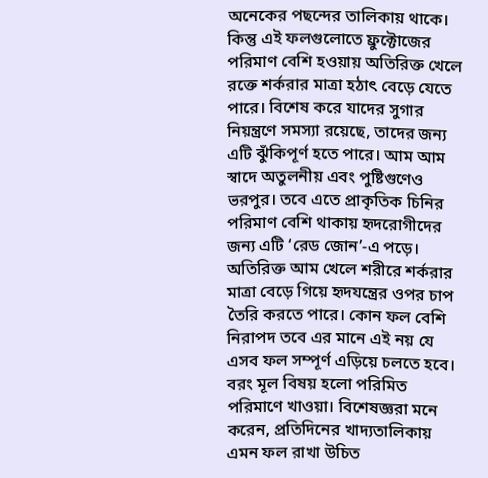অনেকের পছন্দের তালিকায় থাকে। কিন্তু এই ফলগুলোতে ফ্রুক্টোজের পরিমাণ বেশি হওয়ায় অতিরিক্ত খেলে রক্তে শর্করার মাত্রা হঠাৎ বেড়ে যেতে পারে। বিশেষ করে যাদের সুগার নিয়ন্ত্রণে সমস্যা রয়েছে, তাদের জন্য এটি ঝুঁকিপূর্ণ হতে পারে। আম আম স্বাদে অতুলনীয় এবং পুষ্টিগুণেও ভরপুর। তবে এতে প্রাকৃতিক চিনির পরিমাণ বেশি থাকায় হৃদরোগীদের জন্য এটি ‘রেড জোন’-এ পড়ে। অতিরিক্ত আম খেলে শরীরে শর্করার মাত্রা বেড়ে গিয়ে হৃদযন্ত্রের ওপর চাপ তৈরি করতে পারে। কোন ফল বেশি নিরাপদ তবে এর মানে এই নয় যে এসব ফল সম্পূর্ণ এড়িয়ে চলতে হবে। বরং মূল বিষয় হলো পরিমিত পরিমাণে খাওয়া। বিশেষজ্ঞরা মনে করেন, প্রতিদিনের খাদ্যতালিকায় এমন ফল রাখা উচিত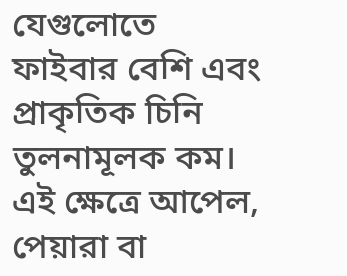যেগুলোতে ফাইবার বেশি এবং প্রাকৃতিক চিনি তুলনামূলক কম। এই ক্ষেত্রে আপেল, পেয়ারা বা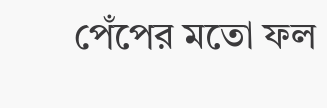পেঁপের মতো ফল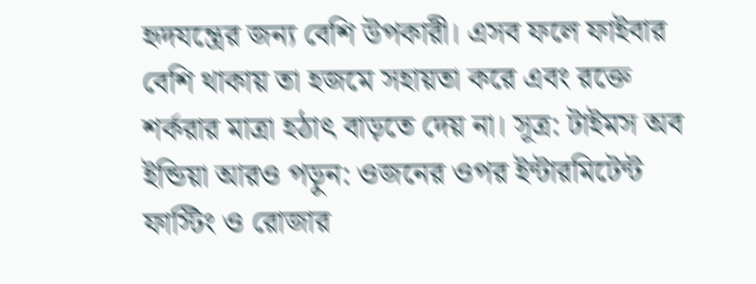হৃদযন্ত্রের জন্য বেশি উপকারী। এসব ফলে ফাইবার বেশি থাকায় তা হজমে সহায়তা করে এবং রক্তে শর্করার মাত্রা হঠাৎ বাড়তে দেয় না। সূত্র: টাইমস অব ইন্ডিয়া আরও পড়ুন: ওজনের ওপর ইন্টারমিটেন্ট ফাস্টিং ও রোজার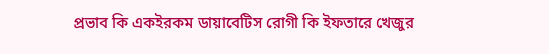প্রভাব কি একইরকম ডায়াবেটিস রোগী কি ইফতারে খেজুর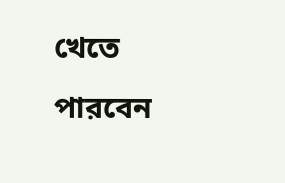খেতে পারবেন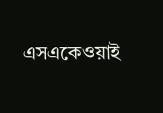এসএকেওয়াই